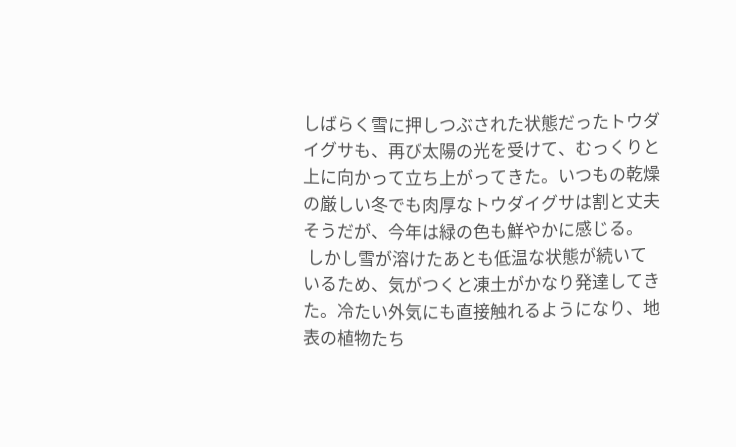しばらく雪に押しつぶされた状態だったトウダイグサも、再び太陽の光を受けて、むっくりと上に向かって立ち上がってきた。いつもの乾燥の厳しい冬でも肉厚なトウダイグサは割と丈夫そうだが、今年は緑の色も鮮やかに感じる。
 しかし雪が溶けたあとも低温な状態が続いているため、気がつくと凍土がかなり発達してきた。冷たい外気にも直接触れるようになり、地表の植物たち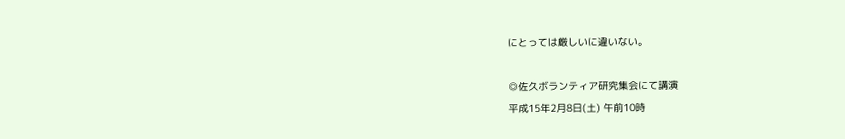にとっては厳しいに違いない。

◎佐久ボランティア研究集会にて講演
平成15年2月8日(土) 午前10時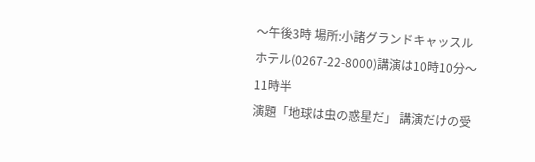〜午後3時 場所:小諸グランドキャッスルホテル(0267-22-8000)講演は10時10分〜11時半
演題「地球は虫の惑星だ」 講演だけの受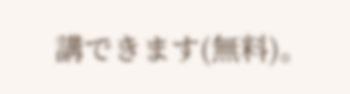講できます(無料)。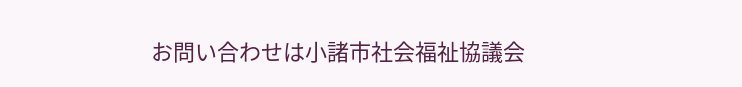お問い合わせは小諸市社会福祉協議会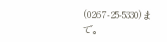(0267-25-5330)まで。